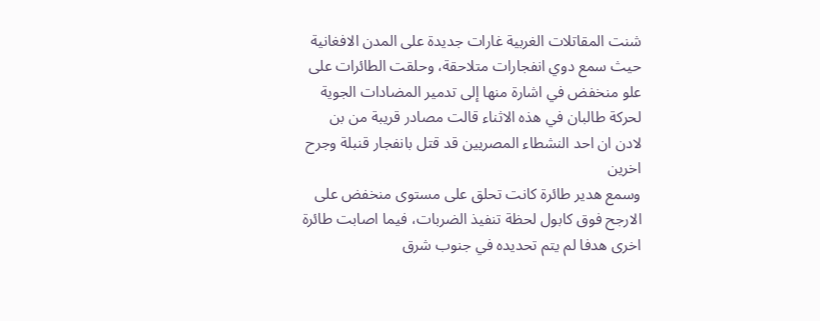شنت المقاتلات الغربية غارات جديدة على المدن الافغانية حيث سمع دوي انفجارات متلاحقة، وحلقت الطائرات على علو منخفض في اشارة منها إلى تدمير المضادات الجوية لحركة طالبان في هذه الاثناء قالت مصادر قريبة من بن لادن ان احد النشطاء المصريين قد قتل بانفجار قنبلة وجرح اخرين
وسمع هدير طائرة كانت تحلق على مستوى منخفض على الارجح فوق كابول لحظة تنفيذ الضربات، فيما اصابت طائرة اخرى هدفا لم يتم تحديده في جنوب شرق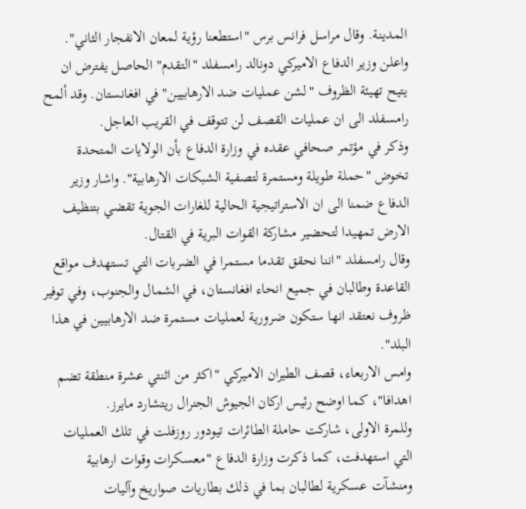المدينة. وقال مراسل فرانس برس "استطعنا رؤية لمعان الانفجار الثاني".
واعلن وزير الدفاع الاميركي دونالد رامسفلد "التقدم" الحاصل يفترض ان يتيح تهيئة الظروف "لشن عمليات ضد الارهابيين" في افغانستان. وقد ألمح رامسفلد الى ان عمليات القصف لن تتوقف في القريب العاجل.
وذكر في مؤتمر صحافي عقده في وزارة الدفاع بأن الولايات المتحدة تخوض "حملة طويلة ومستمرة لتصفية الشبكات الارهابية". واشار وزير الدفاع ضمنا الى ان الاستراتيجية الحالية للغارات الجوية تقضي بتنظيف الارض تمهيدا لتحضير مشاركة القوات البرية في القتال.
وقال رامسفلد "اننا نحقق تقدما مستمرا في الضربات التي تستهدف مواقع القاعدة وطالبان في جميع انحاء افغانستان، في الشمال والجنوب، وفي توفير ظروف نعتقد انها ستكون ضرورية لعمليات مستمرة ضد الارهابيين في هذا البلد".
وامس الاربعاء، قصف الطيران الاميركي "اكثر من اثنتي عشرة منطقة تضم اهدافا"، كما اوضح رئيس اركان الجيوش الجنرال ريتشارد مايرز.
وللمرة الاولى، شاركت حاملة الطائرات تيودور روزفلت في تلك العمليات التي استهدفت، كما ذكرت وزارة الدفاع "معسكرات وقوات ارهابية ومنشآت عسكرية لطالبان بما في ذلك بطاريات صواريخ وآليات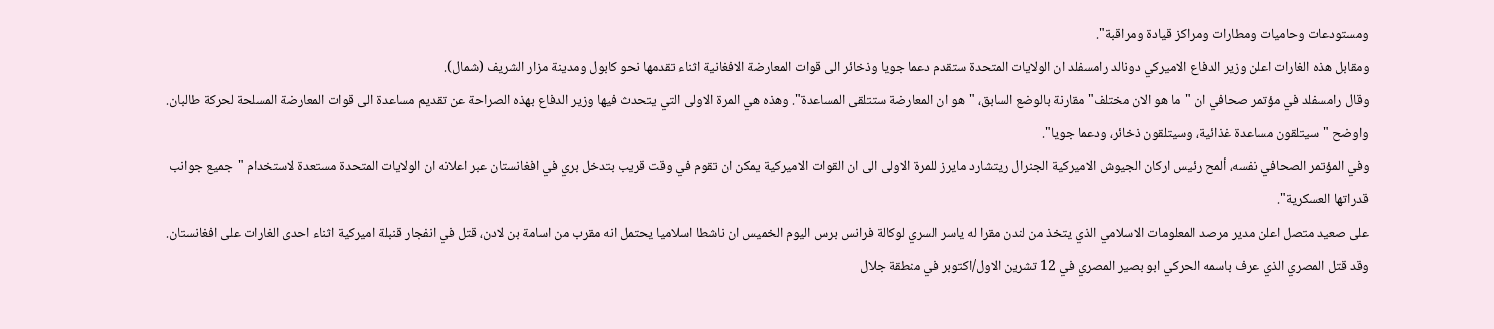ومستودعات وحاميات ومطارات ومراكز قيادة ومراقبة".
ومقابل هذه الغارات اعلن وزير الدفاع الاميركي دونالد رامسفلد ان الولايات المتحدة ستقدم دعما جويا وذخائر الى قوات المعارضة الافغانية اثناء تقدمها نحو كابول ومدينة مزار الشريف (شمال).
وقال رامسفلد في مؤتمر صحافي ان "ما هو الان مختلف" مقارنة بالوضع السابق، "هو ان المعارضة ستتلقى المساعدة". وهذه هي المرة الاولى التي يتحدث فيها وزير الدفاع بهذه الصراحة عن تقديم مساعدة الى قوات المعارضة المسلحة لحركة طالبان.
واوضح "سيتلقون مساعدة غذائية، وسيتلقون ذخائر، ودعما جويا".
وفي المؤتمر الصحافي نفسه، ألمح رئيس اركان الجيوش الاميركية الجنرال ريتشارد مايرز للمرة الاولى الى ان القوات الاميركية يمكن ان تقوم في وقت قريب بتدخل بري في افغانستان عبر اعلانه ان الولايات المتحدة مستعدة لاستخدام "جميع جوانب قدراتها العسكرية".
على صعيد متصل اعلن مدير مرصد المعلومات الاسلامي الذي يتخذ من لندن مقرا له ياسر السري لوكالة فرانس برس اليوم الخميس ان ناشطا اسلاميا يحتمل انه مقرب من اسامة بن لادن، قتل في انفجار قنبلة اميركية اثناء احدى الغارات على افغانستان.
وقد قتل المصري الذي عرف باسمه الحركي ابو بصير المصري في 12 تشرين الاول/اكتوبر في منطقة جلال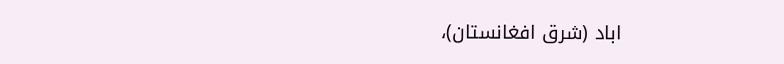اباد (شرق افغانستان)،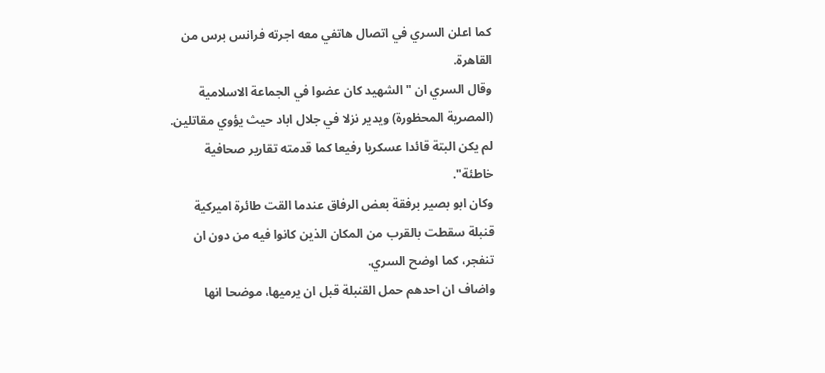كما اعلن السري في اتصال هاتفي معه اجرته فرانس برس من القاهرة.
وقال السري ان "الشهيد كان عضوا في الجماعة الاسلامية (المصرية المحظورة) ويدير نزلا في جلال اباد حيث يؤوي مقاتلين. لم يكن البتة قائدا عسكريا رفيعا كما قدمته تقارير صحافية خاطئة".
وكان ابو بصير برفقة بعض الرفاق عندما القت طائرة اميركية قنبلة سقطت بالقرب من المكان الذين كانوا فيه من دون ان تنفجر، كما اوضح السري.
واضاف ان احدهم حمل القنبلة قبل ان يرميها، موضحا انها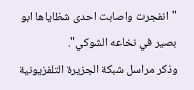"انفجرت واصابت احدى شظاياها ابو بصير في نخاعه الشوكي".
وذكر مراسل شبكة الجزيرة التلفزيونية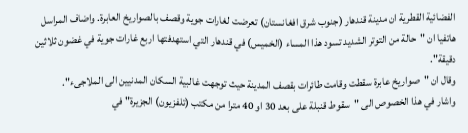الفضائية القطرية ان مدينة قندهار (جنوب شرق افغانستان) تعرضت لغارات جوية وقصف بالصواريخ العابرة. واضاف المراسل هاتفيا ان "حالة من التوتر الشديد تسود هذا المساء (الخميس) في قندهار التي استهدفتها اربع غارات جوية في غضون ثلاثين دقيقة".
وقال ان "صواريخ عابرة سقطت وقامت طائرات بقصف المدينة حيث توجهت غالبية السكان المدنيين الى الملاجىء".
واشار في هذا الخصوص الى "سقوط قنبلة على بعد 30 او 40 مترا من مكتب (تلفزيون) الجزيرة" في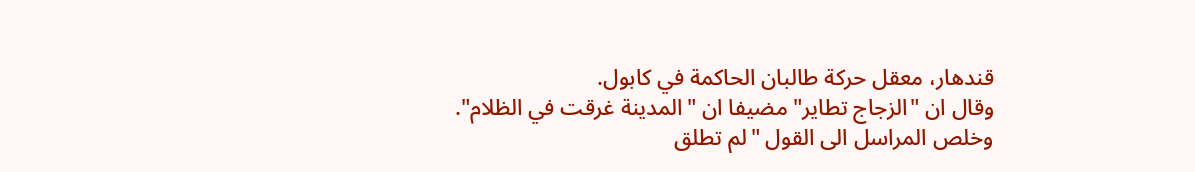قندهار، معقل حركة طالبان الحاكمة في كابول.
وقال ان "الزجاج تطاير" مضيفا ان "المدينة غرقت في الظلام".
وخلص المراسل الى القول "لم تطلق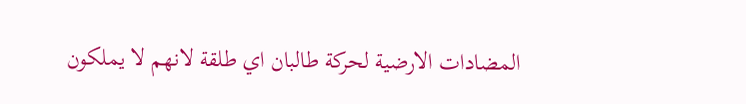المضادات الارضية لحركة طالبان اي طلقة لانهم لا يملكون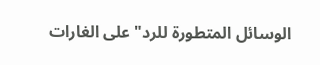الوسائل المتطورة للرد" على الغارات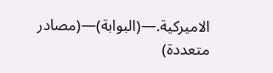الاميركية.—(البوابة)—(مصادر متعددة)